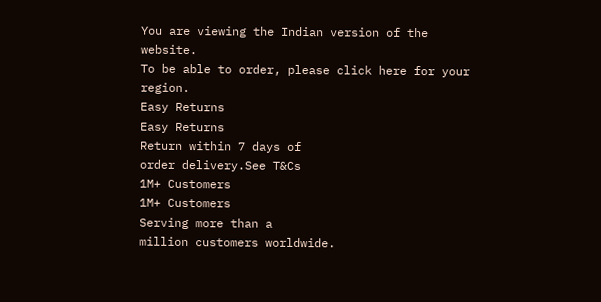You are viewing the Indian version of the website.
To be able to order, please click here for your region.
Easy Returns
Easy Returns
Return within 7 days of
order delivery.See T&Cs
1M+ Customers
1M+ Customers
Serving more than a
million customers worldwide.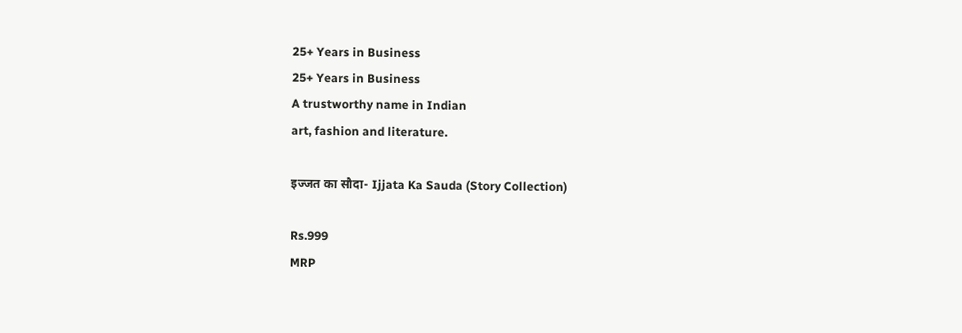25+ Years in Business
25+ Years in Business
A trustworthy name in Indian
art, fashion and literature.

इज्जत का सौदा- Ijjata Ka Sauda (Story Collection)

Rs.999
MRP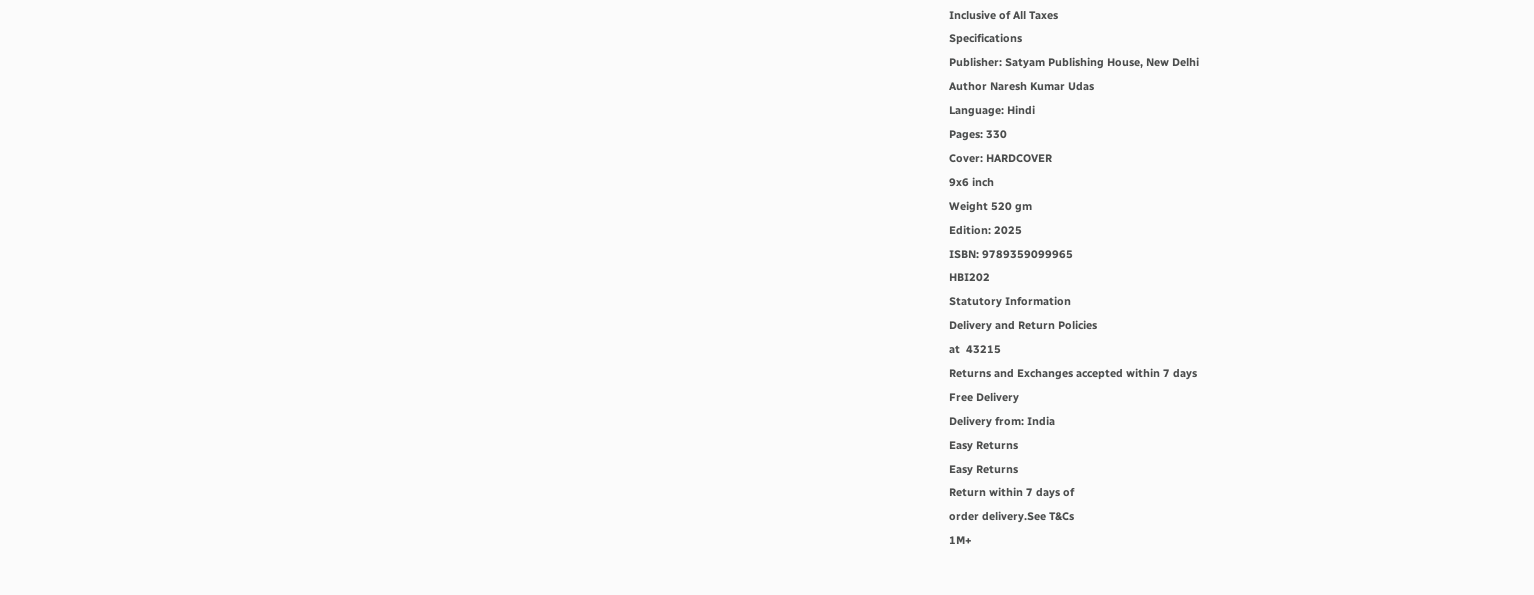Inclusive of All Taxes
Specifications
Publisher: Satyam Publishing House, New Delhi
Author Naresh Kumar Udas
Language: Hindi
Pages: 330
Cover: HARDCOVER
9x6 inch
Weight 520 gm
Edition: 2025
ISBN: 9789359099965
HBI202
Statutory Information
Delivery and Return Policies
at  43215
Returns and Exchanges accepted within 7 days
Free Delivery
Delivery from: India
Easy Returns
Easy Returns
Return within 7 days of
order delivery.See T&Cs
1M+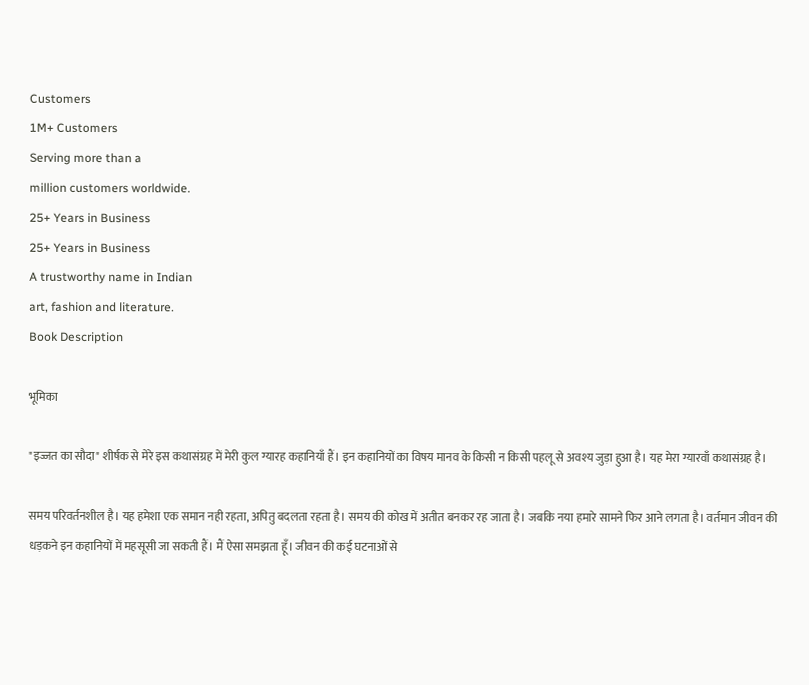Customers
1M+ Customers
Serving more than a
million customers worldwide.
25+ Years in Business
25+ Years in Business
A trustworthy name in Indian
art, fashion and literature.
Book Description

भूमिका

"इज्जत का सौदा" शीर्षक से मेरे इस कथासंग्रह में मेरी कुल ग्यारह कहानियाँ हैं। इन कहानियों का विषय मानव के किसी न किसी पहलू से अवश्य जुड़ा हुआ है। यह मेरा ग्यारवाँ कथासंग्रह है।

समय परिवर्तनशील है। यह हमेशा एक समान नही रहता, अपितु बदलता रहता है। समय की कोख में अतीत बनकर रह जाता है। जबकि नया हमारे सामने फिर आने लगता है। वर्तमान जीवन की धड़कने इन कहानियों में महसूसी जा सकती हैं। मैं ऐसा समझता हूँ। जीवन की कई घटनाओं से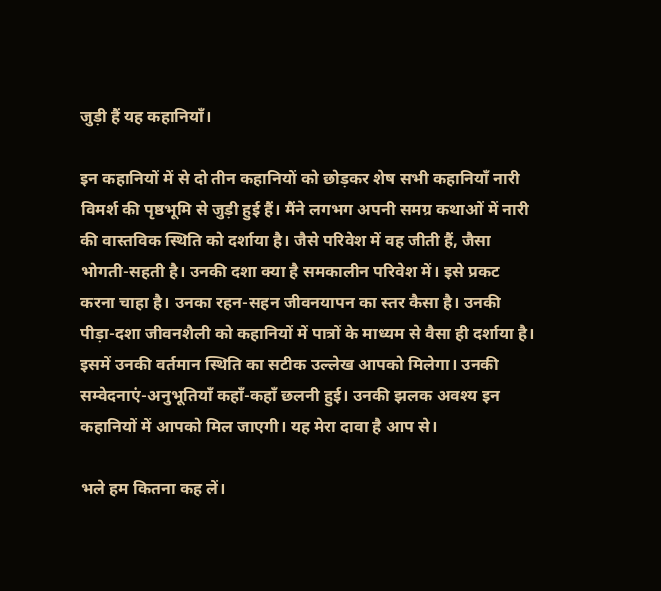जुड़ी हैं यह कहानियाँ।

इन कहानियों में से दो तीन कहानियों को छोड़कर शेष सभी कहानियाँ नारी विमर्श की पृष्ठभूमि से जुड़ी हुई हैं। मैंने लगभग अपनी समग्र कथाओं में नारी की वास्तविक स्थिति को दर्शाया है। जैसे परिवेश में वह जीती हैं, जैसा भोगती-सहती है। उनकी दशा क्या है समकालीन परिवेश में। इसे प्रकट करना चाहा है। उनका रहन-सहन जीवनयापन का स्तर कैसा है। उनकी पीड़ा-दशा जीवनशैली को कहानियों में पात्रों के माध्यम से वैसा ही दर्शाया है। इसमें उनकी वर्तमान स्थिति का सटीक उल्लेख आपको मिलेगा। उनकी सम्वेदनाएं-अनुभूतियाँ कहाँ-कहाँ छलनी हुई। उनकी झलक अवश्य इन कहानियों में आपको मिल जाएगी। यह मेरा दावा है आप से।

भले हम कितना कह लें।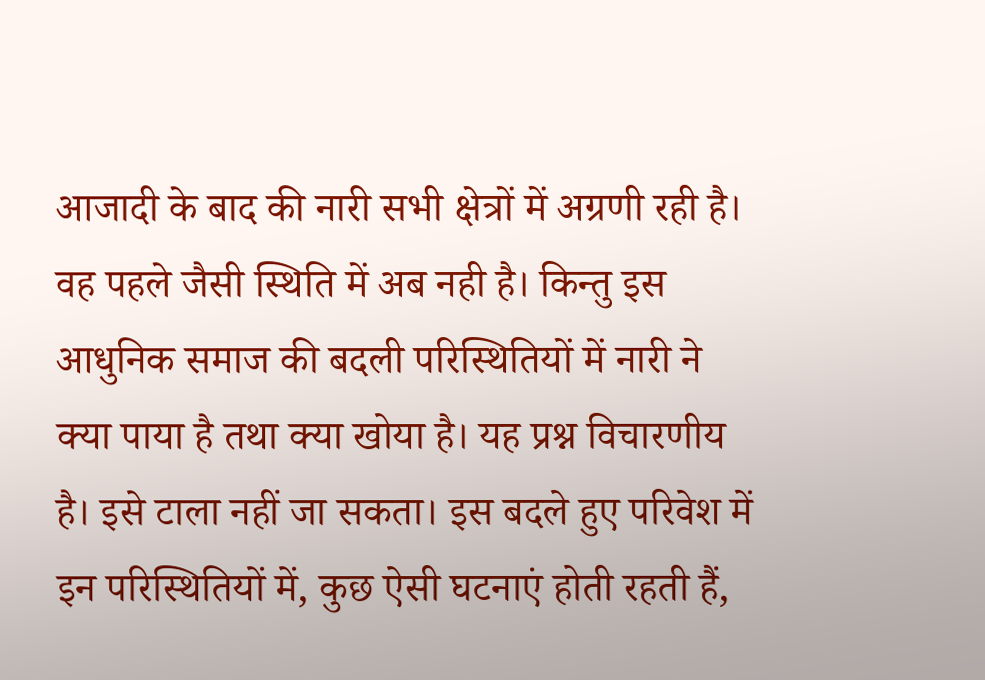आजादी के बाद की नारी सभी क्षेत्रों में अग्रणी रही है। वह पहले जैसी स्थिति में अब नही है। किन्तु इस आधुनिक समाज की बदली परिस्थितियों में नारी ने क्या पाया है तथा क्या खोया है। यह प्रश्न विचारणीय है। इसे टाला नहीं जा सकता। इस बदले हुए परिवेश में इन परिस्थितियों में, कुछ ऐसी घटनाएं होती रहती हैं,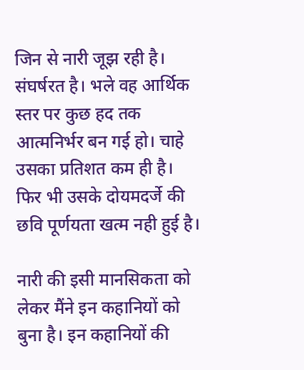जिन से नारी जूझ रही है। संघर्षरत है। भले वह आर्थिक स्तर पर कुछ हद तक आत्मनिर्भर बन गई हो। चाहे उसका प्रतिशत कम ही है। फिर भी उसके दोयमदर्जे की छवि पूर्णयता खत्म नही हुई है।

नारी की इसी मानसिकता को लेकर मैंने इन कहानियों को बुना है। इन कहानियों की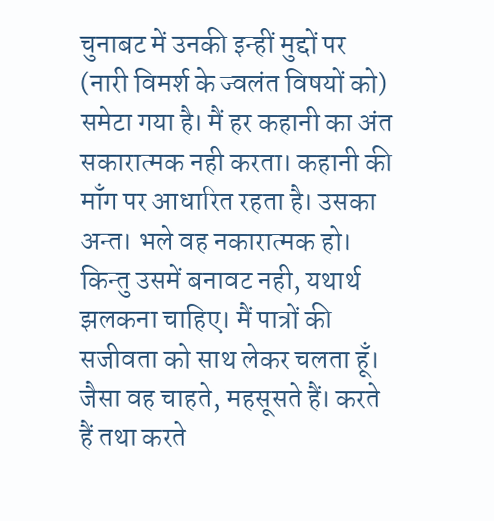चुनाबट में उनकी इन्हीं मुद्दों पर (नारी विमर्श के ज्वलंत विषयों को) समेटा गया है। मैं हर कहानी का अंत सकारात्मक नही करता। कहानी की माँग पर आधारित रहता है। उसका अन्त। भले वह नकारात्मक हो। किन्तु उसमें बनावट नही, यथार्थ झलकना चाहिए। मैं पात्रों की सजीवता को साथ लेकर चलता हूँ। जैसा वह चाहते, महसूसते हैं। करते हैं तथा करते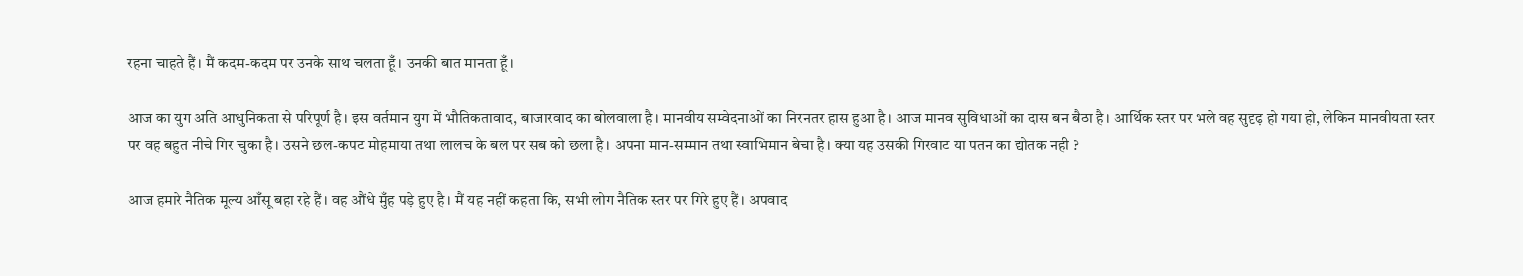रहना चाहते हैं। मैं कदम-कदम पर उनके साथ चलता हूँ। उनकी बात मानता हूँ।

आज का युग अति आधुनिकता से परिपूर्ण है। इस वर्तमान युग में भौतिकतावाद, बाजारवाद का बोलवाला है। मानवीय सम्वेदनाओं का निरनतर हास हुआ है। आज मानव सुविधाओं का दास बन बैठा है। आर्थिक स्तर पर भले वह सुदृढ़ हो गया हो, लेकिन मानवीयता स्तर पर वह बहुत नीचे गिर चुका है। उसने छल-कपट मोहमाया तथा लालच के बल पर सब को छला है। अपना मान-सम्मान तथा स्वाभिमान बेचा है। क्या यह उसकी गिरवाट या पतन का द्योतक नही ?

आज हमारे नैतिक मूल्य आँसू बहा रहे हैं। वह औंधे मुँह पड़े हुए है। मैं यह नहीं कहता कि, सभी लोग नैतिक स्तर पर गिरे हुए हैं। अपवाद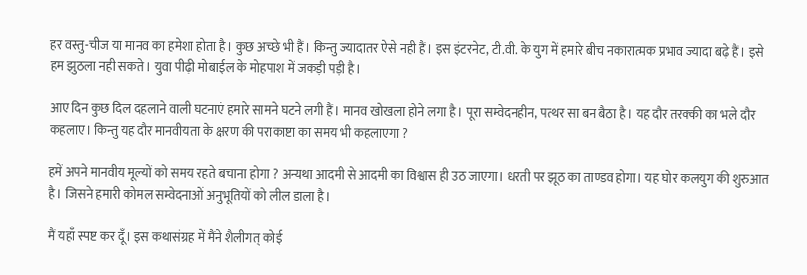हर वस्तु-चीज या मानव का हमेशा होता है। कुछ अच्छे भी हैं। किन्तु ज्यादातर ऐसे नही हैं। इस इंटरनेट, टी.वी. के युग में हमारे बीच नकारात्मक प्रभाव ज्यादा बढ़े हैं। इसे हम झुठला नही सकते। युवा पीढ़ी मोबाईल के मोहपाश में जकड़ी पड़ी है।

आए दिन कुछ दिल दहलाने वाली घटनाएं हमारे सामने घटने लगी हैं। मानव खोखला होने लगा है। पूरा सम्वेदनहीन, पत्थर सा बन बैठा है। यह दौर तरक्की का भले दौर कहलाए। किन्तु यह दौर मानवीयता के क्षरण की पराकाष्टा का समय भी कहलाएगा ?

हमें अपने मानवीय मूल्यों को समय रहते बचाना होगा ? अन्यथा आदमी से आदमी का विश्वास ही उठ जाएगा। धरती पर झूठ का ताण्डव होगा। यह घोर कलयुग की शुरुआत है। जिसने हमारी कोमल सम्वेदनाओं अनुभूतियों को लील डाला है।

मैं यहाँ स्पष्ट कर दूँ। इस कथासंग्रह में मैंने शैलीगत् कोई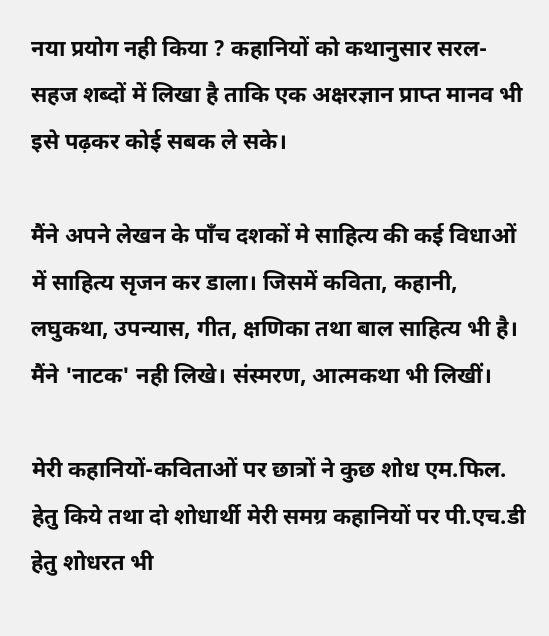नया प्रयोग नही किया ? कहानियों को कथानुसार सरल-सहज शब्दों में लिखा है ताकि एक अक्षरज्ञान प्राप्त मानव भी इसे पढ़कर कोई सबक ले सके।

मैंने अपने लेखन के पाँच दशकों मे साहित्य की कई विधाओं में साहित्य सृजन कर डाला। जिसमें कविता, कहानी, लघुकथा, उपन्यास, गीत, क्षणिका तथा बाल साहित्य भी है। मैंने 'नाटक' नही लिखे। संस्मरण, आत्मकथा भी लिखीं।

मेरी कहानियों-कविताओं पर छात्रों ने कुछ शोध एम.फिल. हेतु किये तथा दो शोधार्थी मेरी समग्र कहानियों पर पी.एच.डी हेतु शोधरत भी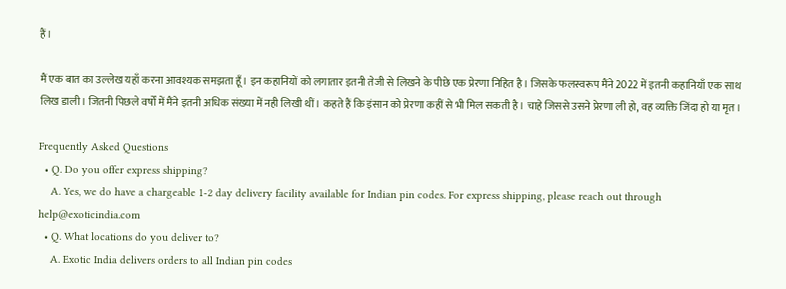हैं।

मैं एक बात का उल्लेख यहाँ करना आवश्यक समझता हूँ। इन कहानियों को लगातार इतनी तेजी से लिखने के पीछे एक प्रेरणा निहित है। जिसके फलस्वरूप मैंने 2022 में इतनी कहानियाँ एक साथ लिख डाली। जितनी पिछले वर्षों में मैंने इतनी अधिक संख्या में नही लिखी थीं। कहते हैं कि इंसान को प्रेरणा कहीं से भी मिल सकती है। चाहे जिससे उसने प्रेरणा ली हो, वह व्यक्ति जिंदा हो या मृत।

Frequently Asked Questions
  • Q. Do you offer express shipping?
    A. Yes, we do have a chargeable 1-2 day delivery facility available for Indian pin codes. For express shipping, please reach out through help@exoticindia.com
  • Q. What locations do you deliver to?
    A. Exotic India delivers orders to all Indian pin codes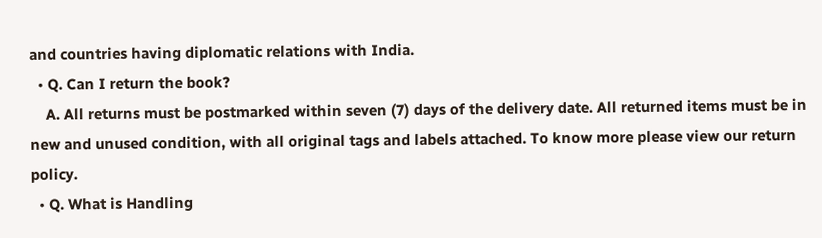and countries having diplomatic relations with India.
  • Q. Can I return the book?
    A. All returns must be postmarked within seven (7) days of the delivery date. All returned items must be in new and unused condition, with all original tags and labels attached. To know more please view our return policy.
  • Q. What is Handling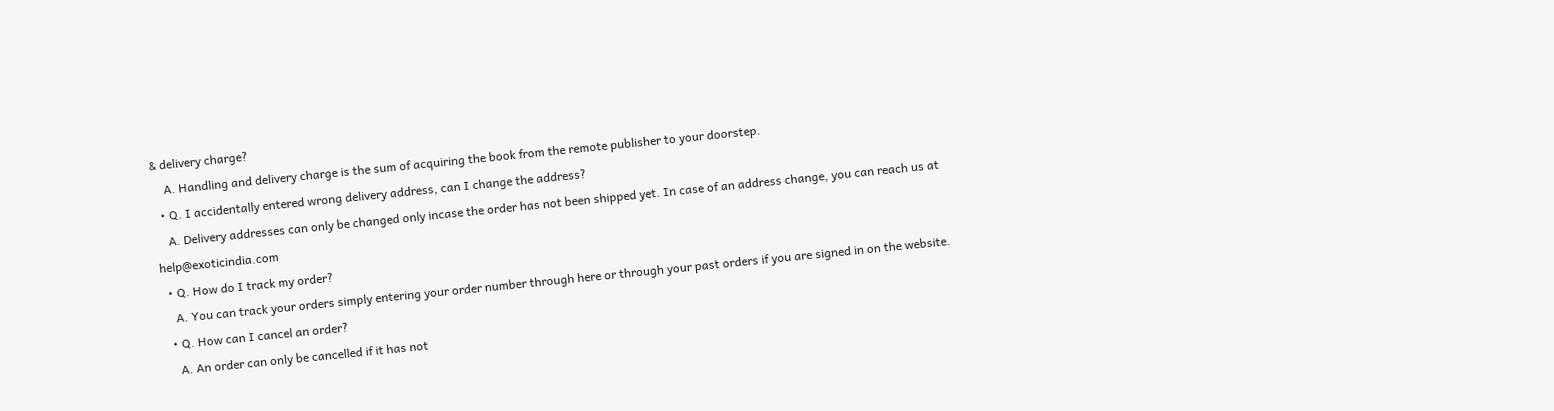& delivery charge?
    A. Handling and delivery charge is the sum of acquiring the book from the remote publisher to your doorstep.
  • Q. I accidentally entered wrong delivery address, can I change the address?
    A. Delivery addresses can only be changed only incase the order has not been shipped yet. In case of an address change, you can reach us at help@exoticindia.com
  • Q. How do I track my order?
    A. You can track your orders simply entering your order number through here or through your past orders if you are signed in on the website.
  • Q. How can I cancel an order?
    A. An order can only be cancelled if it has not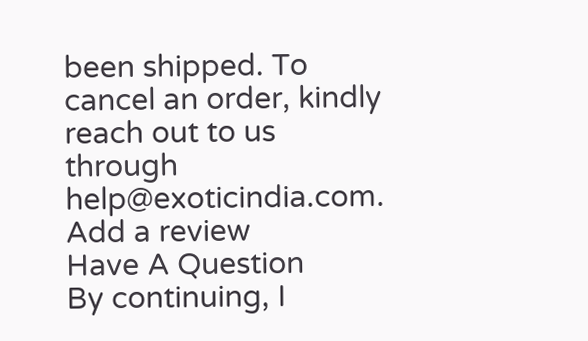been shipped. To cancel an order, kindly reach out to us through help@exoticindia.com.
Add a review
Have A Question
By continuing, I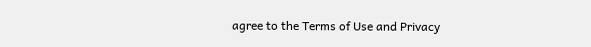agree to the Terms of Use and Privacy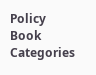Policy
Book Categories